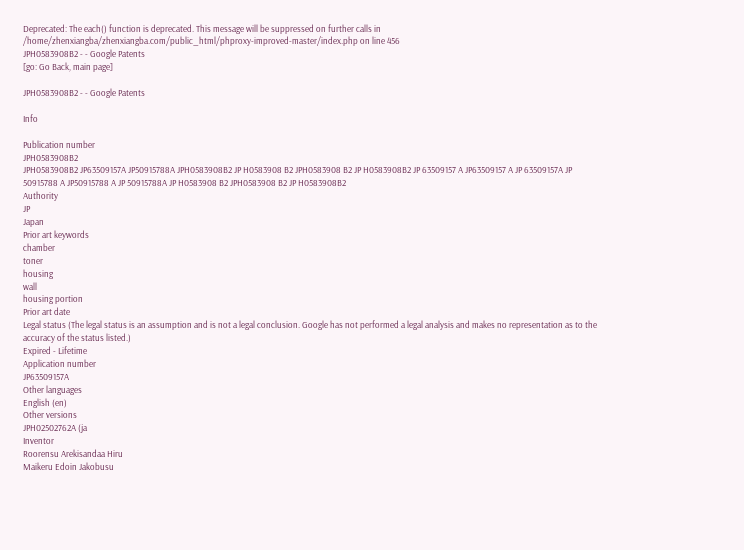Deprecated: The each() function is deprecated. This message will be suppressed on further calls in /home/zhenxiangba/zhenxiangba.com/public_html/phproxy-improved-master/index.php on line 456
JPH0583908B2 - - Google Patents
[go: Go Back, main page]

JPH0583908B2 - - Google Patents

Info

Publication number
JPH0583908B2
JPH0583908B2 JP63509157A JP50915788A JPH0583908B2 JP H0583908 B2 JPH0583908 B2 JP H0583908B2 JP 63509157 A JP63509157 A JP 63509157A JP 50915788 A JP50915788 A JP 50915788A JP H0583908 B2 JPH0583908 B2 JP H0583908B2
Authority
JP
Japan
Prior art keywords
chamber
toner
housing
wall
housing portion
Prior art date
Legal status (The legal status is an assumption and is not a legal conclusion. Google has not performed a legal analysis and makes no representation as to the accuracy of the status listed.)
Expired - Lifetime
Application number
JP63509157A
Other languages
English (en)
Other versions
JPH02502762A (ja
Inventor
Roorensu Arekisandaa Hiru
Maikeru Edoin Jakobusu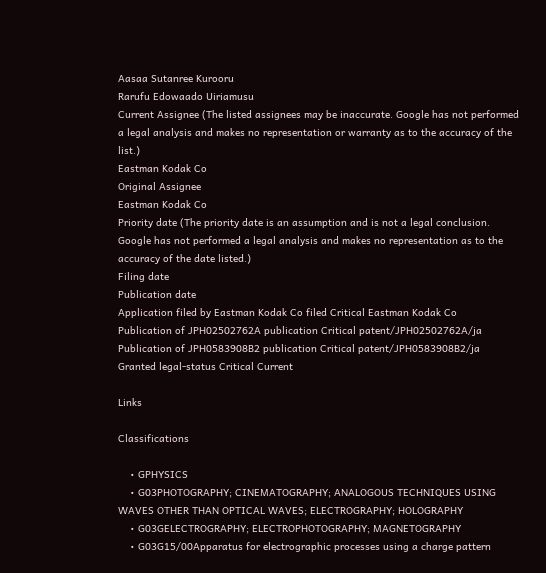Aasaa Sutanree Kurooru
Rarufu Edowaado Uiriamusu
Current Assignee (The listed assignees may be inaccurate. Google has not performed a legal analysis and makes no representation or warranty as to the accuracy of the list.)
Eastman Kodak Co
Original Assignee
Eastman Kodak Co
Priority date (The priority date is an assumption and is not a legal conclusion. Google has not performed a legal analysis and makes no representation as to the accuracy of the date listed.)
Filing date
Publication date
Application filed by Eastman Kodak Co filed Critical Eastman Kodak Co
Publication of JPH02502762A publication Critical patent/JPH02502762A/ja
Publication of JPH0583908B2 publication Critical patent/JPH0583908B2/ja
Granted legal-status Critical Current

Links

Classifications

    • GPHYSICS
    • G03PHOTOGRAPHY; CINEMATOGRAPHY; ANALOGOUS TECHNIQUES USING WAVES OTHER THAN OPTICAL WAVES; ELECTROGRAPHY; HOLOGRAPHY
    • G03GELECTROGRAPHY; ELECTROPHOTOGRAPHY; MAGNETOGRAPHY
    • G03G15/00Apparatus for electrographic processes using a charge pattern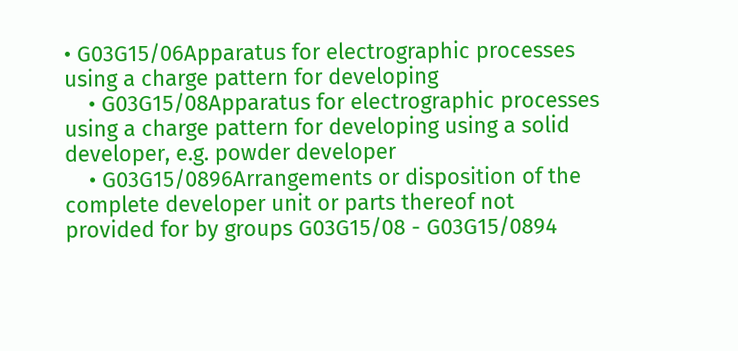• G03G15/06Apparatus for electrographic processes using a charge pattern for developing
    • G03G15/08Apparatus for electrographic processes using a charge pattern for developing using a solid developer, e.g. powder developer
    • G03G15/0896Arrangements or disposition of the complete developer unit or parts thereof not provided for by groups G03G15/08 - G03G15/0894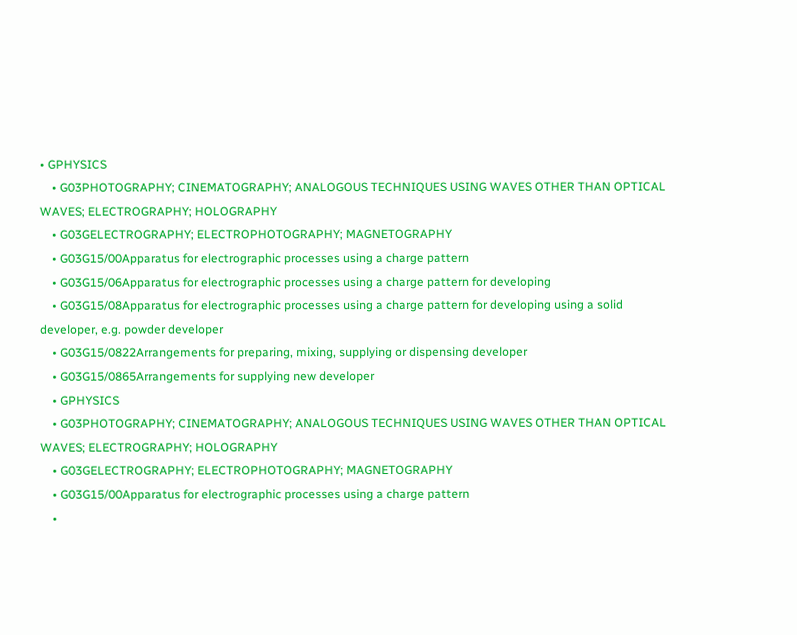• GPHYSICS
    • G03PHOTOGRAPHY; CINEMATOGRAPHY; ANALOGOUS TECHNIQUES USING WAVES OTHER THAN OPTICAL WAVES; ELECTROGRAPHY; HOLOGRAPHY
    • G03GELECTROGRAPHY; ELECTROPHOTOGRAPHY; MAGNETOGRAPHY
    • G03G15/00Apparatus for electrographic processes using a charge pattern
    • G03G15/06Apparatus for electrographic processes using a charge pattern for developing
    • G03G15/08Apparatus for electrographic processes using a charge pattern for developing using a solid developer, e.g. powder developer
    • G03G15/0822Arrangements for preparing, mixing, supplying or dispensing developer
    • G03G15/0865Arrangements for supplying new developer
    • GPHYSICS
    • G03PHOTOGRAPHY; CINEMATOGRAPHY; ANALOGOUS TECHNIQUES USING WAVES OTHER THAN OPTICAL WAVES; ELECTROGRAPHY; HOLOGRAPHY
    • G03GELECTROGRAPHY; ELECTROPHOTOGRAPHY; MAGNETOGRAPHY
    • G03G15/00Apparatus for electrographic processes using a charge pattern
    •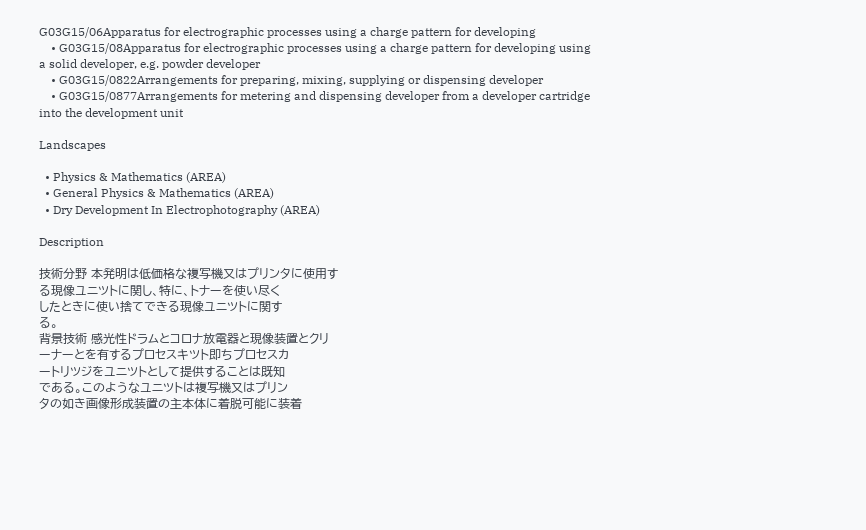G03G15/06Apparatus for electrographic processes using a charge pattern for developing
    • G03G15/08Apparatus for electrographic processes using a charge pattern for developing using a solid developer, e.g. powder developer
    • G03G15/0822Arrangements for preparing, mixing, supplying or dispensing developer
    • G03G15/0877Arrangements for metering and dispensing developer from a developer cartridge into the development unit

Landscapes

  • Physics & Mathematics (AREA)
  • General Physics & Mathematics (AREA)
  • Dry Development In Electrophotography (AREA)

Description

技術分野 本発明は低価格な複写機又はプリンタに使用す
る現像ユニツトに関し、特に、トナーを使い尽く
したときに使い捨てできる現像ユニツトに関す
る。
背景技術 感光性ドラムとコロナ放電器と現像装置とクリ
ーナーとを有するプロセスキツト即ちプロセスカ
ートリツジをユニツトとして提供することは既知
である。このようなユニツトは複写機又はプリン
タの如き画像形成装置の主本体に着脱可能に装着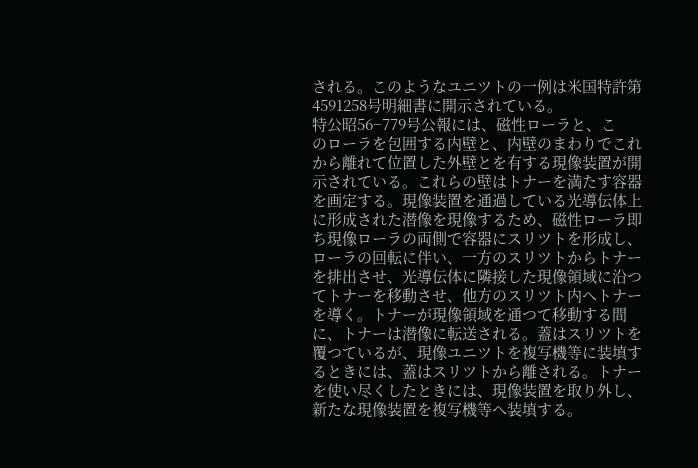される。このようなユニツトの一例は米国特許第
4591258号明細書に開示されている。
特公昭56−779号公報には、磁性ローラと、こ
のローラを包囲する内壁と、内壁のまわりでこれ
から離れて位置した外壁とを有する現像装置が開
示されている。これらの壁はトナーを満たす容器
を画定する。現像装置を通過している光導伝体上
に形成された潜像を現像するため、磁性ローラ即
ち現像ローラの両側で容器にスリツトを形成し、
ローラの回転に伴い、一方のスリツトからトナー
を排出させ、光導伝体に隣接した現像領域に沿つ
てトナーを移動させ、他方のスリツト内へトナー
を導く。トナーが現像領域を通つて移動する間
に、トナーは潜像に転送される。蓋はスリツトを
覆つているが、現像ユニツトを複写機等に装填す
るときには、蓋はスリツトから離される。トナー
を使い尽くしたときには、現像装置を取り外し、
新たな現像装置を複写機等へ装填する。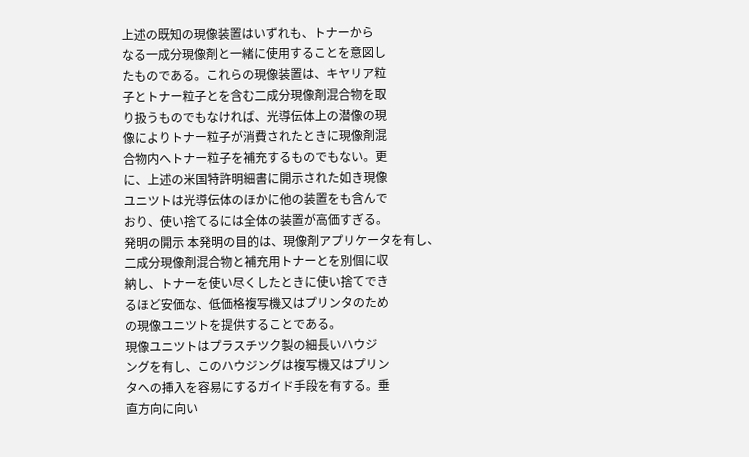上述の既知の現像装置はいずれも、トナーから
なる一成分現像剤と一緒に使用することを意図し
たものである。これらの現像装置は、キヤリア粒
子とトナー粒子とを含む二成分現像剤混合物を取
り扱うものでもなければ、光導伝体上の潜像の現
像によりトナー粒子が消費されたときに現像剤混
合物内へトナー粒子を補充するものでもない。更
に、上述の米国特許明細書に開示された如き現像
ユニツトは光導伝体のほかに他の装置をも含んで
おり、使い捨てるには全体の装置が高価すぎる。
発明の開示 本発明の目的は、現像剤アプリケータを有し、
二成分現像剤混合物と補充用トナーとを別個に収
納し、トナーを使い尽くしたときに使い捨てでき
るほど安価な、低価格複写機又はプリンタのため
の現像ユニツトを提供することである。
現像ユニツトはプラスチツク製の細長いハウジ
ングを有し、このハウジングは複写機又はプリン
タへの挿入を容易にするガイド手段を有する。垂
直方向に向い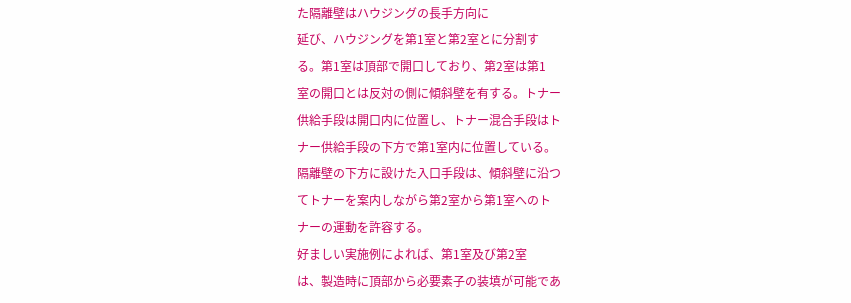た隔離壁はハウジングの長手方向に
延び、ハウジングを第1室と第2室とに分割す
る。第1室は頂部で開口しており、第2室は第1
室の開口とは反対の側に傾斜壁を有する。トナー
供給手段は開口内に位置し、トナー混合手段はト
ナー供給手段の下方で第1室内に位置している。
隔離壁の下方に設けた入口手段は、傾斜壁に沿つ
てトナーを案内しながら第2室から第1室へのト
ナーの運動を許容する。
好ましい実施例によれば、第1室及び第2室
は、製造時に頂部から必要素子の装填が可能であ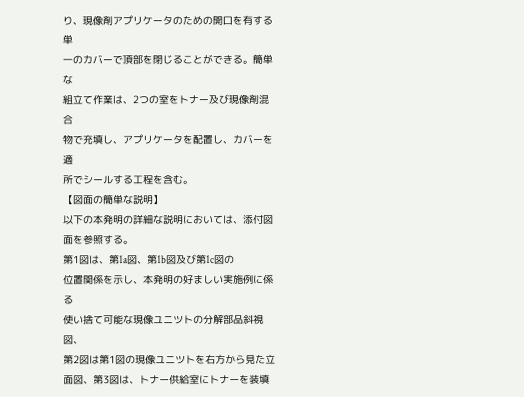り、現像剤アプリケータのための開口を有する単
一のカバーで頂部を閉じることができる。簡単な
組立て作業は、2つの室をトナー及び現像剤混合
物で充填し、アプリケータを配置し、カバーを適
所でシールする工程を含む。
【図面の簡単な説明】
以下の本発明の詳細な説明においては、添付図
面を参照する。
第1図は、第1a図、第1b図及び第1c図の
位置関係を示し、本発明の好ましい実施例に係る
使い捨て可能な現像ユニツトの分解部品斜視図、
第2図は第1図の現像ユニツトを右方から見た立
面図、第3図は、トナー供給室にトナーを装填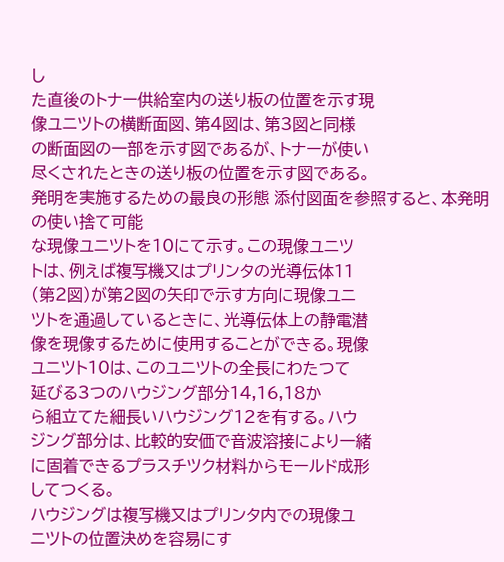し
た直後のトナー供給室内の送り板の位置を示す現
像ユニツトの横断面図、第4図は、第3図と同様
の断面図の一部を示す図であるが、トナーが使い
尽くされたときの送り板の位置を示す図である。
発明を実施するための最良の形態 添付図面を参照すると、本発明の使い捨て可能
な現像ユニツトを10にて示す。この現像ユニツ
トは、例えば複写機又はプリンタの光導伝体11
(第2図)が第2図の矢印で示す方向に現像ユニ
ツトを通過しているときに、光導伝体上の静電潜
像を現像するために使用することができる。現像
ユニツト10は、このユニツトの全長にわたつて
延びる3つのハウジング部分14,16,18か
ら組立てた細長いハウジング12を有する。ハウ
ジング部分は、比較的安価で音波溶接により一緒
に固着できるプラスチツク材料からモールド成形
してつくる。
ハウジングは複写機又はプリンタ内での現像ユ
ニツトの位置決めを容易にす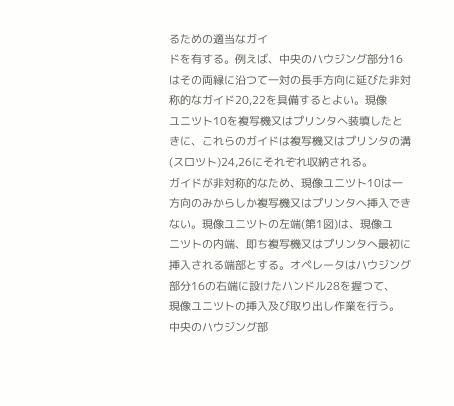るための適当なガイ
ドを有する。例えば、中央のハウジング部分16
はその両縁に沿つて一対の長手方向に延びた非対
称的なガイド20,22を具備するとよい。現像
ユニツト10を複写機又はプリンタへ装填したと
きに、これらのガイドは複写機又はプリンタの溝
(スロツト)24,26にそれぞれ収納される。
ガイドが非対称的なため、現像ユニツト10は一
方向のみからしか複写機又はプリンタへ挿入でき
ない。現像ユニツトの左端(第1図)は、現像ユ
ニツトの内端、即ち複写機又はプリンタへ最初に
挿入される端部とする。オペレータはハウジング
部分16の右端に設けたハンドル28を握つて、
現像ユニツトの挿入及び取り出し作業を行う。
中央のハウジング部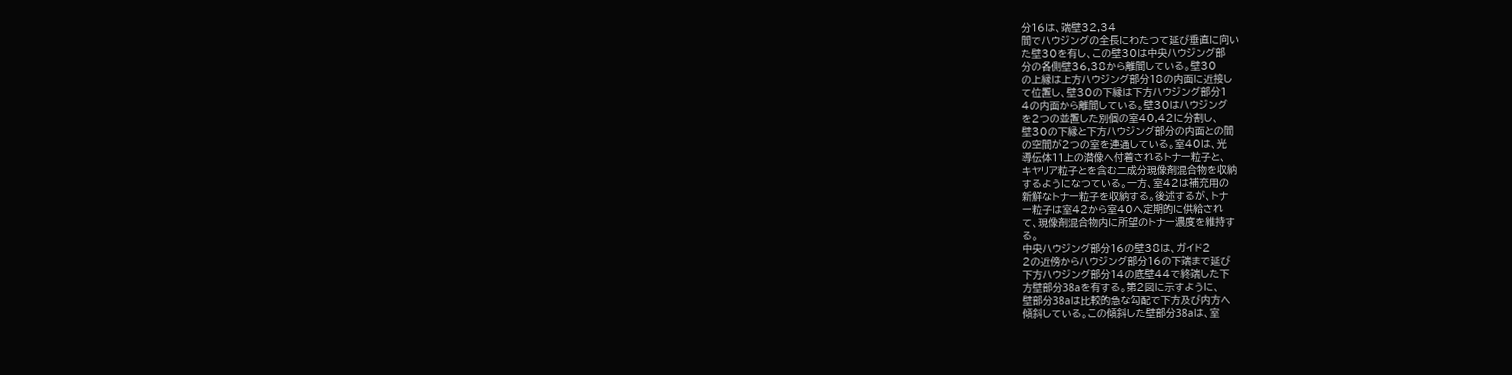分16は、端壁32,34
間でハウジングの全長にわたつて延び垂直に向い
た壁30を有し、この壁30は中央ハウジング部
分の各側壁36,38から離間している。壁30
の上縁は上方ハウジング部分18の内面に近接し
て位置し、壁30の下縁は下方ハウジング部分1
4の内面から離間している。壁30はハウジング
を2つの並置した別個の室40,42に分割し、
壁30の下縁と下方ハウジング部分の内面との間
の空間が2つの室を連通している。室40は、光
導伝体11上の潜像へ付着されるトナー粒子と、
キヤリア粒子とを含む二成分現像剤混合物を収納
するようになつている。一方、室42は補充用の
新鮮なトナー粒子を収納する。後述するが、トナ
ー粒子は室42から室40へ定期的に供給され
て、現像剤混合物内に所望のトナー濃度を維持す
る。
中央ハウジング部分16の壁38は、ガイド2
2の近傍からハウジング部分16の下端まで延び
下方ハウジング部分14の底壁44で終端した下
方壁部分38aを有する。第2図に示すように、
壁部分38aは比較的急な勾配で下方及び内方へ
傾斜している。この傾斜した壁部分38aは、室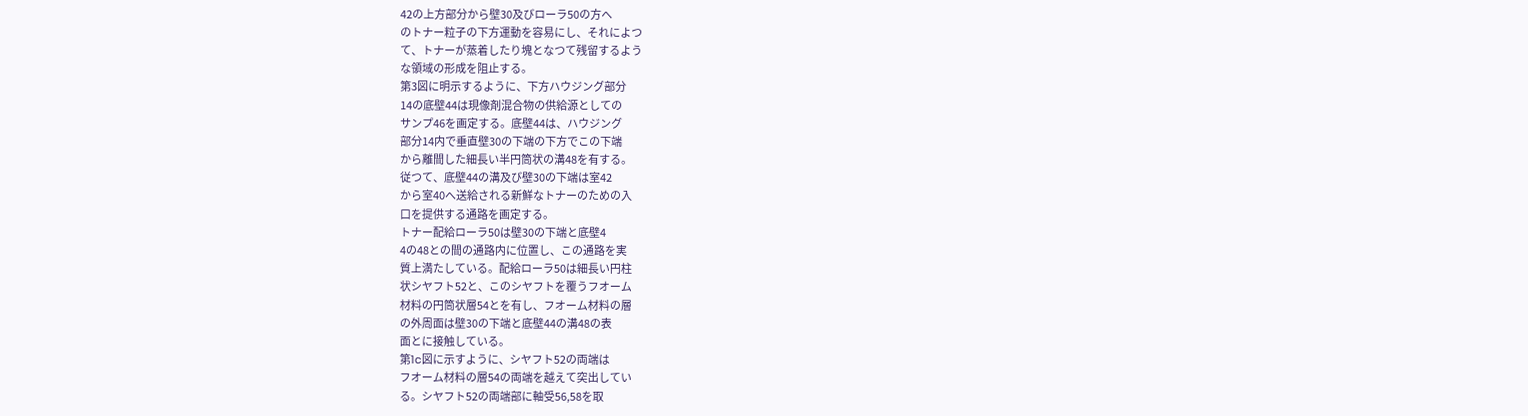42の上方部分から壁30及びローラ50の方へ
のトナー粒子の下方運動を容易にし、それによつ
て、トナーが蒸着したり塊となつて残留するよう
な領域の形成を阻止する。
第3図に明示するように、下方ハウジング部分
14の底壁44は現像剤混合物の供給源としての
サンプ46を画定する。底壁44は、ハウジング
部分14内で垂直壁30の下端の下方でこの下端
から離間した細長い半円筒状の溝48を有する。
従つて、底壁44の溝及び壁30の下端は室42
から室40へ送給される新鮮なトナーのための入
口を提供する通路を画定する。
トナー配給ローラ50は壁30の下端と底壁4
4の48との間の通路内に位置し、この通路を実
質上満たしている。配給ローラ50は細長い円柱
状シヤフト52と、このシヤフトを覆うフオーム
材料の円筒状層54とを有し、フオーム材料の層
の外周面は壁30の下端と底壁44の溝48の表
面とに接触している。
第1c図に示すように、シヤフト52の両端は
フオーム材料の層54の両端を越えて突出してい
る。シヤフト52の両端部に軸受56,58を取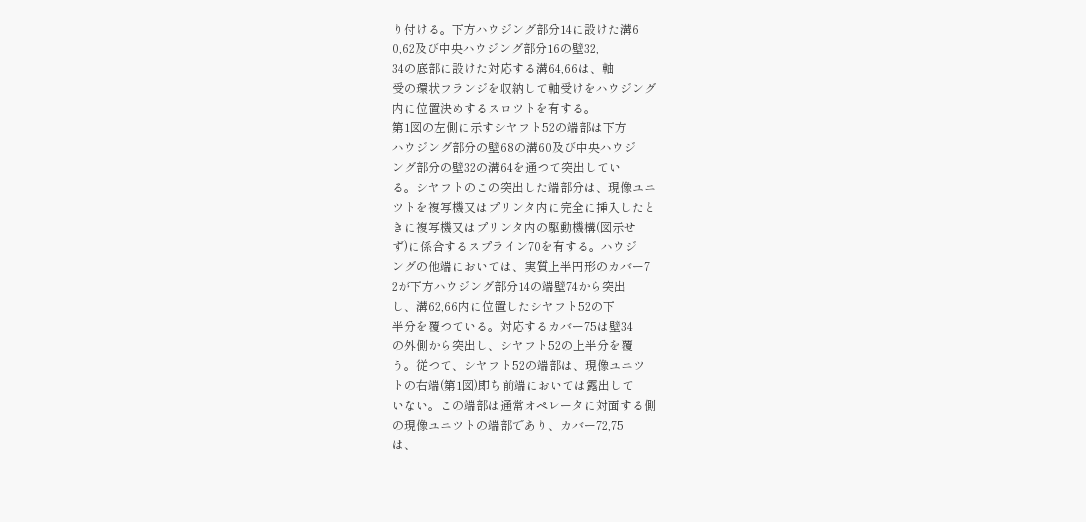り付ける。下方ハウジング部分14に設けた溝6
0,62及び中央ハウジング部分16の壁32,
34の底部に設けた対応する溝64,66は、軸
受の環状フランジを収納して軸受けをハウジング
内に位置決めするスロツトを有する。
第1図の左側に示すシヤフト52の端部は下方
ハウジング部分の壁68の溝60及び中央ハウジ
ング部分の壁32の溝64を通つて突出してい
る。シヤフトのこの突出した端部分は、現像ユニ
ツトを複写機又はプリンタ内に完全に挿入したと
きに複写機又はプリンタ内の駆動機構(図示せ
ず)に係合するスプライン70を有する。ハウジ
ングの他端においては、実質上半円形のカバー7
2が下方ハウジング部分14の端壁74から突出
し、溝62,66内に位置したシヤフト52の下
半分を覆つている。対応するカバー75は壁34
の外側から突出し、シヤフト52の上半分を覆
う。従つて、シヤフト52の端部は、現像ユニツ
トの右端(第1図)即ち前端においては露出して
いない。この端部は通常オペレータに対面する側
の現像ユニツトの端部であり、カバー72,75
は、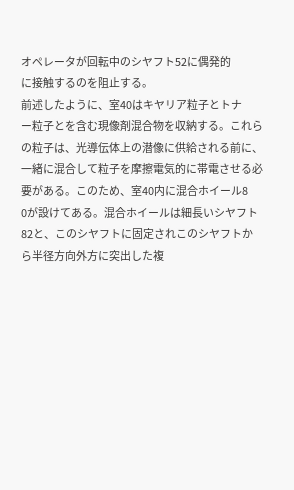オペレータが回転中のシヤフト52に偶発的
に接触するのを阻止する。
前述したように、室40はキヤリア粒子とトナ
ー粒子とを含む現像剤混合物を収納する。これら
の粒子は、光導伝体上の潜像に供給される前に、
一緒に混合して粒子を摩擦電気的に帯電させる必
要がある。このため、室40内に混合ホイール8
0が設けてある。混合ホイールは細長いシヤフト
82と、このシヤフトに固定されこのシヤフトか
ら半径方向外方に突出した複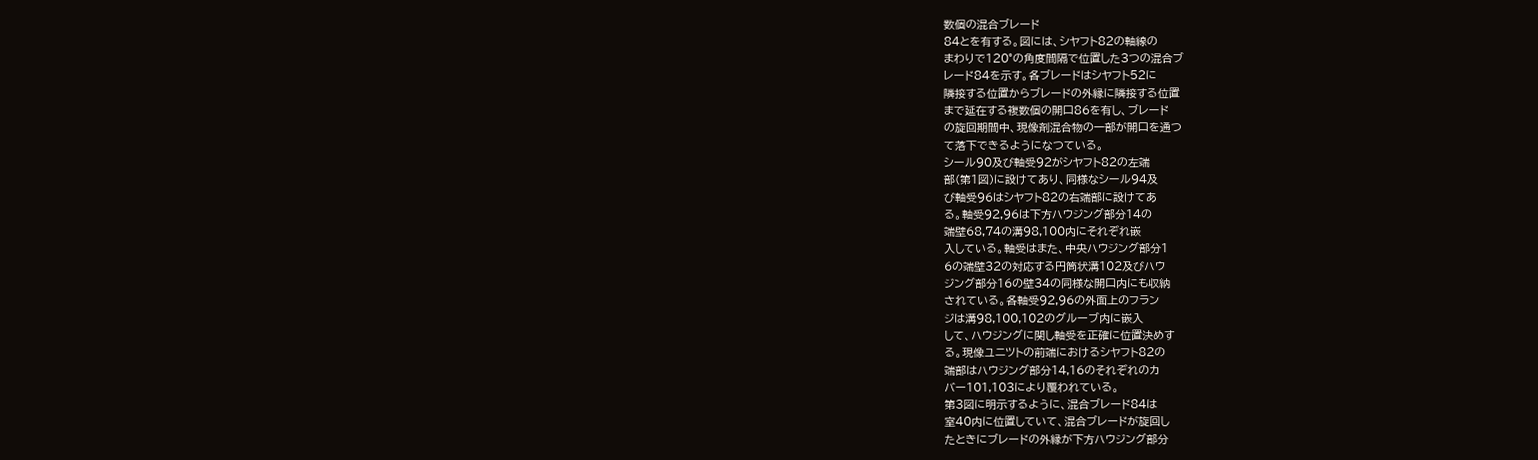数個の混合ブレード
84とを有する。図には、シヤフト82の軸線の
まわりで120°の角度間隔で位置した3つの混合ブ
レード84を示す。各ブレードはシヤフト52に
隣接する位置からブレードの外縁に隣接する位置
まで延在する複数個の開口86を有し、ブレード
の旋回期間中、現像剤混合物の一部が開口を通つ
て落下できるようになつている。
シール90及び軸受92がシヤフト82の左端
部(第1図)に設けてあり、同様なシール94及
び軸受96はシヤフト82の右端部に設けてあ
る。軸受92,96は下方ハウジング部分14の
端壁68,74の溝98,100内にそれぞれ嵌
入している。軸受はまた、中央ハウジング部分1
6の端壁32の対応する円筒状溝102及びハウ
ジング部分16の壁34の同様な開口内にも収納
されている。各軸受92,96の外面上のフラン
ジは溝98,100,102のグルーブ内に嵌入
して、ハウジングに関し軸受を正確に位置決めす
る。現像ユニツトの前端におけるシヤフト82の
端部はハウジング部分14,16のそれぞれのカ
バー101,103により覆われている。
第3図に明示するように、混合ブレード84は
室40内に位置していて、混合ブレードが旋回し
たときにブレードの外縁が下方ハウジング部分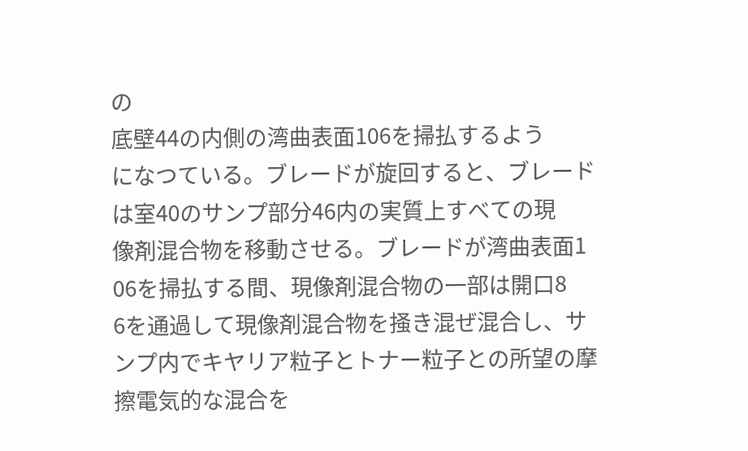の
底壁44の内側の湾曲表面106を掃払するよう
になつている。ブレードが旋回すると、ブレード
は室40のサンプ部分46内の実質上すべての現
像剤混合物を移動させる。ブレードが湾曲表面1
06を掃払する間、現像剤混合物の一部は開口8
6を通過して現像剤混合物を掻き混ぜ混合し、サ
ンプ内でキヤリア粒子とトナー粒子との所望の摩
擦電気的な混合を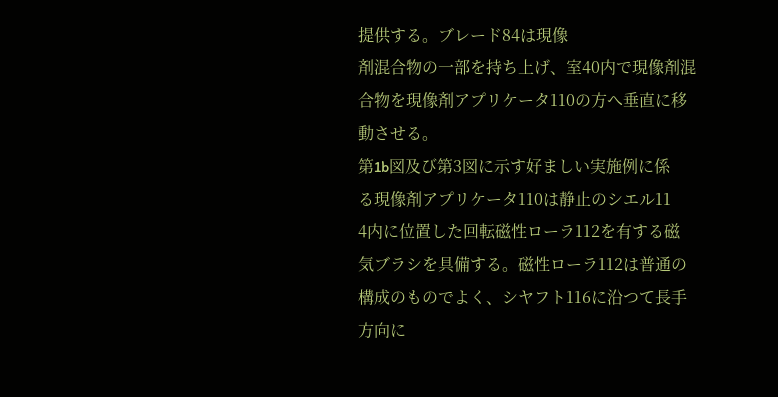提供する。ブレード84は現像
剤混合物の一部を持ち上げ、室40内で現像剤混
合物を現像剤アプリケータ110の方へ垂直に移
動させる。
第1b図及び第3図に示す好ましい実施例に係
る現像剤アプリケータ110は静止のシエル11
4内に位置した回転磁性ローラ112を有する磁
気ブラシを具備する。磁性ローラ112は普通の
構成のものでよく、シヤフト116に沿つて長手
方向に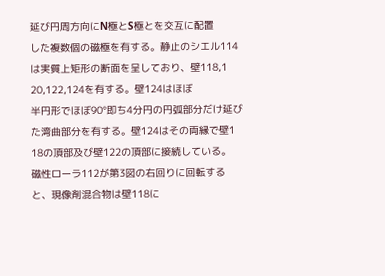延び円周方向にN極とS極とを交互に配置
した複数個の磁極を有する。静止のシエル114
は実質上矩形の断面を呈しており、壁118,1
20,122,124を有する。壁124はほぼ
半円形でほぼ90°即ち4分円の円弧部分だけ延び
た湾曲部分を有する。壁124はその両縁で壁1
18の頂部及び壁122の頂部に接続している。
磁性ローラ112が第3図の右回りに回転する
と、現像剤混合物は壁118に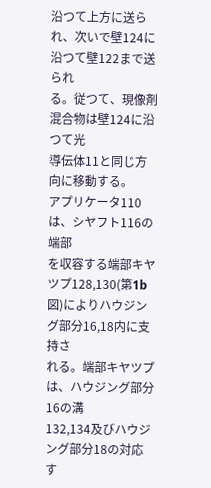沿つて上方に送ら
れ、次いで壁124に沿つて壁122まで送られ
る。従つて、現像剤混合物は壁124に沿つて光
導伝体11と同じ方向に移動する。
アプリケータ110は、シヤフト116の端部
を収容する端部キヤツプ128,130(第1b
図)によりハウジング部分16,18内に支持さ
れる。端部キヤツプは、ハウジング部分16の溝
132,134及びハウジング部分18の対応す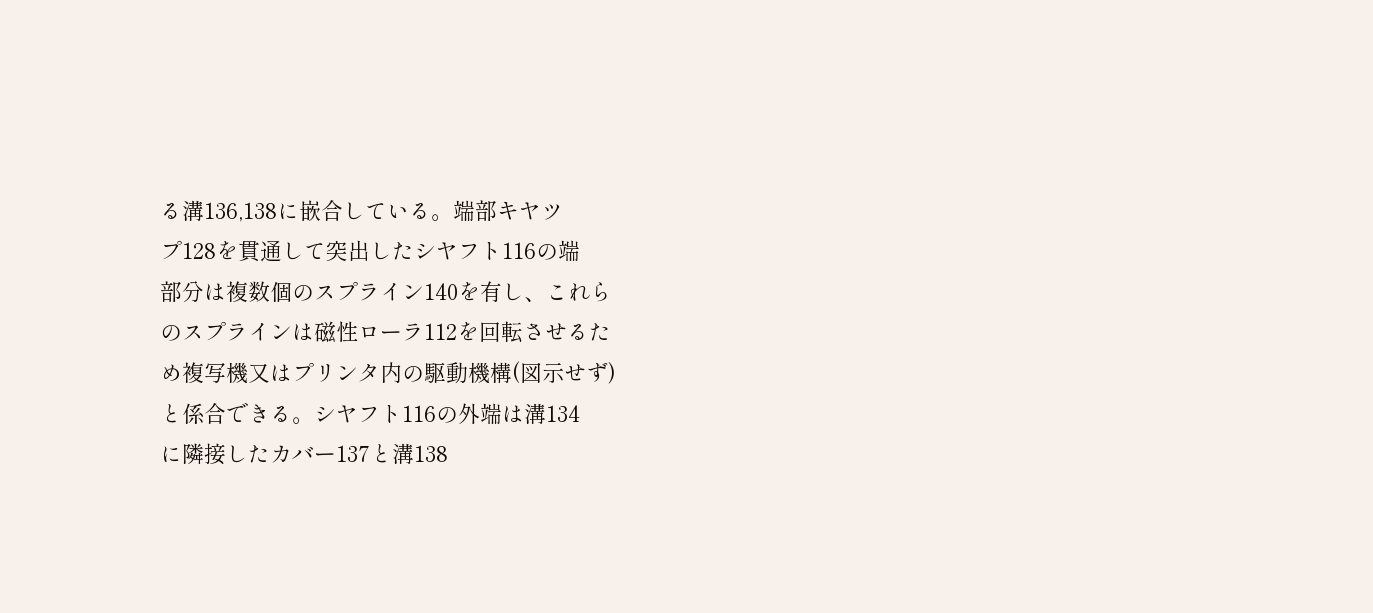る溝136,138に嵌合している。端部キヤツ
プ128を貫通して突出したシヤフト116の端
部分は複数個のスプライン140を有し、これら
のスプラインは磁性ローラ112を回転させるた
め複写機又はプリンタ内の駆動機構(図示せず)
と係合できる。シヤフト116の外端は溝134
に隣接したカバー137と溝138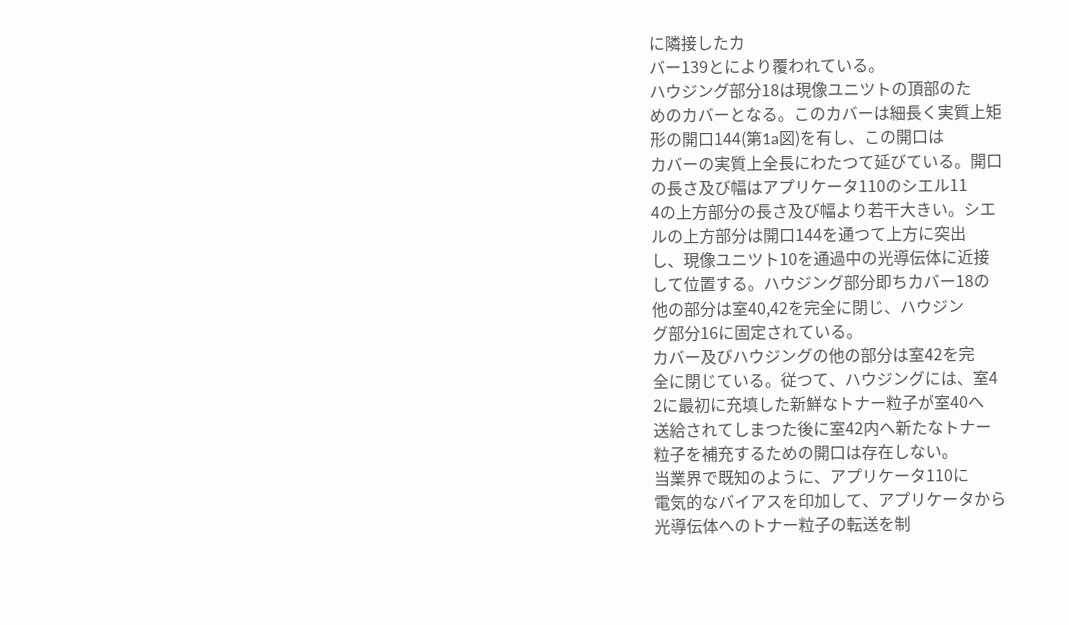に隣接したカ
バー139とにより覆われている。
ハウジング部分18は現像ユニツトの頂部のた
めのカバーとなる。このカバーは細長く実質上矩
形の開口144(第1a図)を有し、この開口は
カバーの実質上全長にわたつて延びている。開口
の長さ及び幅はアプリケータ110のシエル11
4の上方部分の長さ及び幅より若干大きい。シエ
ルの上方部分は開口144を通つて上方に突出
し、現像ユニツト10を通過中の光導伝体に近接
して位置する。ハウジング部分即ちカバー18の
他の部分は室40,42を完全に閉じ、ハウジン
グ部分16に固定されている。
カバー及びハウジングの他の部分は室42を完
全に閉じている。従つて、ハウジングには、室4
2に最初に充填した新鮮なトナー粒子が室40へ
送給されてしまつた後に室42内へ新たなトナー
粒子を補充するための開口は存在しない。
当業界で既知のように、アプリケータ110に
電気的なバイアスを印加して、アプリケータから
光導伝体へのトナー粒子の転送を制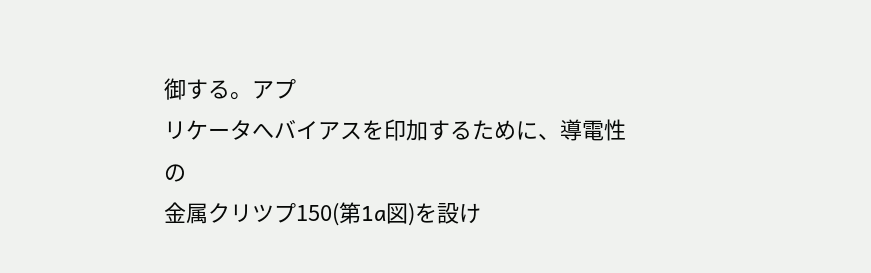御する。アプ
リケータへバイアスを印加するために、導電性の
金属クリツプ150(第1a図)を設け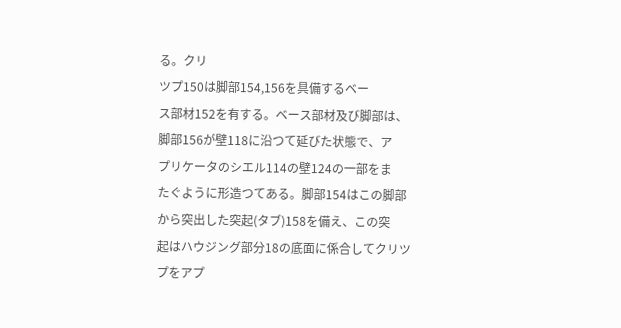る。クリ
ツプ150は脚部154,156を具備するベー
ス部材152を有する。ベース部材及び脚部は、
脚部156が壁118に沿つて延びた状態で、ア
プリケータのシエル114の壁124の一部をま
たぐように形造つてある。脚部154はこの脚部
から突出した突起(タブ)158を備え、この突
起はハウジング部分18の底面に係合してクリツ
プをアプ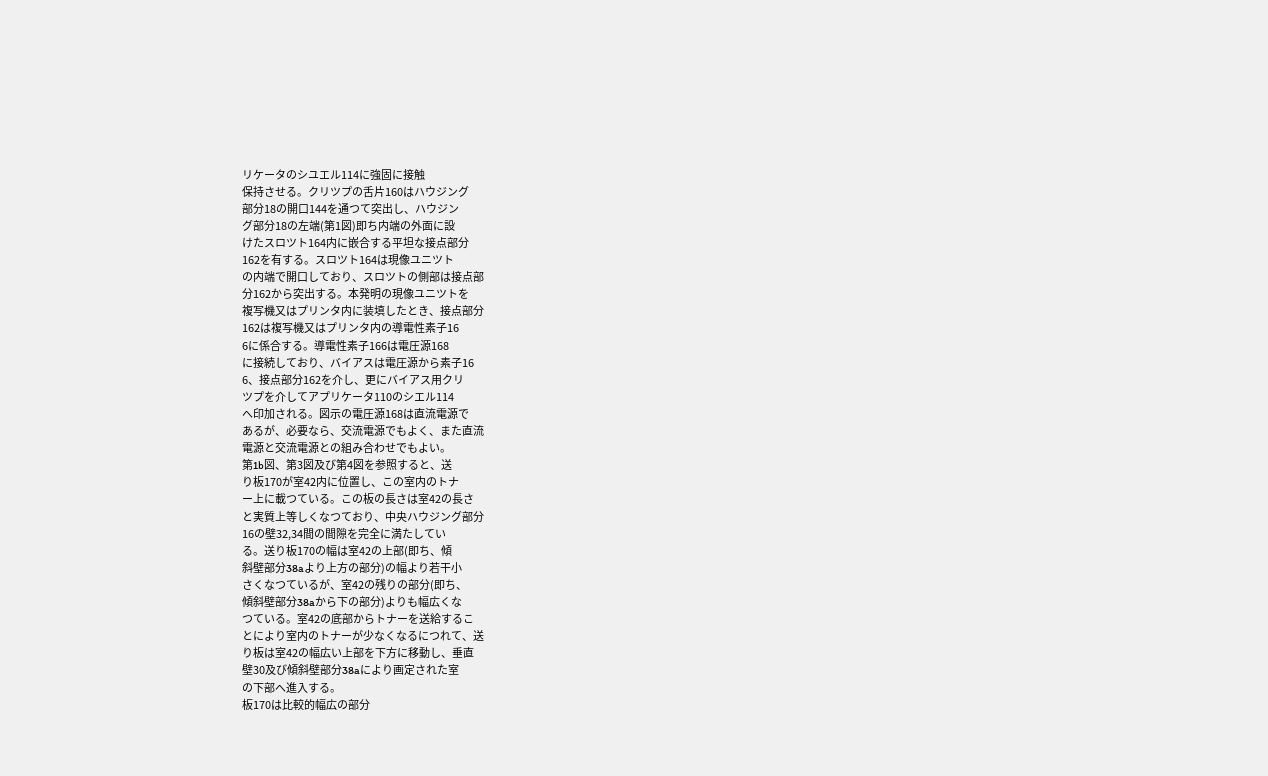リケータのシユエル114に強固に接触
保持させる。クリツプの舌片160はハウジング
部分18の開口144を通つて突出し、ハウジン
グ部分18の左端(第1図)即ち内端の外面に設
けたスロツト164内に嵌合する平坦な接点部分
162を有する。スロツト164は現像ユニツト
の内端で開口しており、スロツトの側部は接点部
分162から突出する。本発明の現像ユニツトを
複写機又はプリンタ内に装填したとき、接点部分
162は複写機又はプリンタ内の導電性素子16
6に係合する。導電性素子166は電圧源168
に接続しており、バイアスは電圧源から素子16
6、接点部分162を介し、更にバイアス用クリ
ツプを介してアプリケータ110のシエル114
へ印加される。図示の電圧源168は直流電源で
あるが、必要なら、交流電源でもよく、また直流
電源と交流電源との組み合わせでもよい。
第1b図、第3図及び第4図を参照すると、送
り板170が室42内に位置し、この室内のトナ
ー上に載つている。この板の長さは室42の長さ
と実質上等しくなつており、中央ハウジング部分
16の壁32,34間の間隙を完全に満たしてい
る。送り板170の幅は室42の上部(即ち、傾
斜壁部分38aより上方の部分)の幅より若干小
さくなつているが、室42の残りの部分(即ち、
傾斜壁部分38aから下の部分)よりも幅広くな
つている。室42の底部からトナーを送給するこ
とにより室内のトナーが少なくなるにつれて、送
り板は室42の幅広い上部を下方に移動し、垂直
壁30及び傾斜壁部分38aにより画定された室
の下部へ進入する。
板170は比較的幅広の部分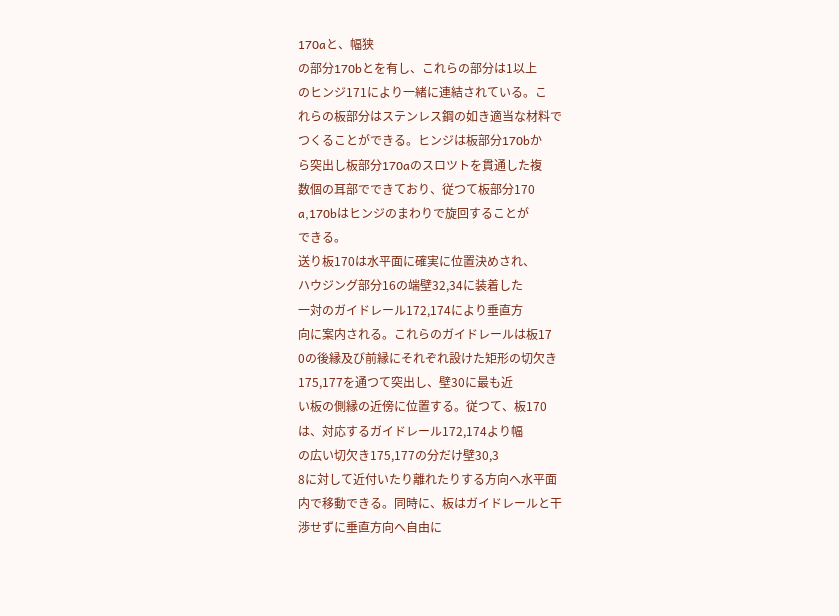170aと、幅狭
の部分170bとを有し、これらの部分は1以上
のヒンジ171により一緒に連結されている。こ
れらの板部分はステンレス鋼の如き適当な材料で
つくることができる。ヒンジは板部分170bか
ら突出し板部分170aのスロツトを貫通した複
数個の耳部でできており、従つて板部分170
a,170bはヒンジのまわりで旋回することが
できる。
送り板170は水平面に確実に位置決めされ、
ハウジング部分16の端壁32,34に装着した
一対のガイドレール172,174により垂直方
向に案内される。これらのガイドレールは板17
0の後縁及び前縁にそれぞれ設けた矩形の切欠き
175,177を通つて突出し、壁30に最も近
い板の側縁の近傍に位置する。従つて、板170
は、対応するガイドレール172,174より幅
の広い切欠き175,177の分だけ壁30,3
8に対して近付いたり離れたりする方向へ水平面
内で移動できる。同時に、板はガイドレールと干
渉せずに垂直方向へ自由に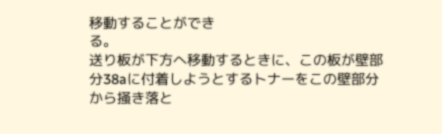移動することができ
る。
送り板が下方へ移動するときに、この板が壁部
分38aに付着しようとするトナーをこの壁部分
から掻き落と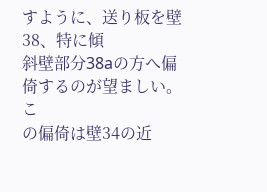すように、送り板を壁38、特に傾
斜壁部分38aの方へ偏倚するのが望ましい。こ
の偏倚は壁34の近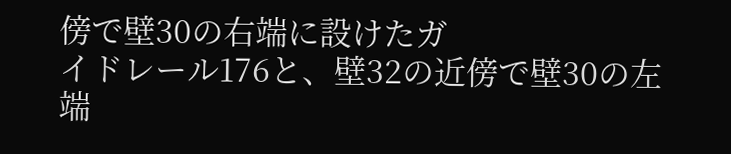傍で壁30の右端に設けたガ
イドレール176と、壁32の近傍で壁30の左
端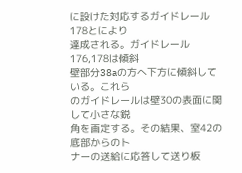に設けた対応するガイドレール178とにより
達成される。ガイドレール176,178は傾斜
壁部分38aの方へ下方に傾斜している。これら
のガイドレールは壁30の表面に関して小さな鋭
角を画定する。その結果、室42の底部からのト
ナーの送給に応答して送り板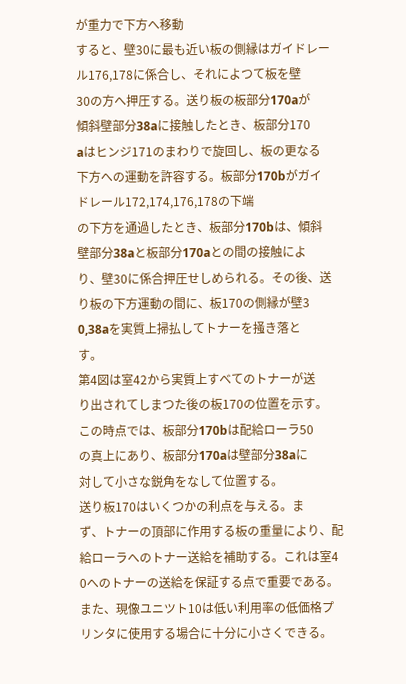が重力で下方へ移動
すると、壁30に最も近い板の側縁はガイドレー
ル176,178に係合し、それによつて板を壁
30の方へ押圧する。送り板の板部分170aが
傾斜壁部分38aに接触したとき、板部分170
aはヒンジ171のまわりで旋回し、板の更なる
下方への運動を許容する。板部分170bがガイ
ドレール172,174,176,178の下端
の下方を通過したとき、板部分170bは、傾斜
壁部分38aと板部分170aとの間の接触によ
り、壁30に係合押圧せしめられる。その後、送
り板の下方運動の間に、板170の側縁が壁3
0,38aを実質上掃払してトナーを掻き落と
す。
第4図は室42から実質上すべてのトナーが送
り出されてしまつた後の板170の位置を示す。
この時点では、板部分170bは配給ローラ50
の真上にあり、板部分170aは壁部分38aに
対して小さな鋭角をなして位置する。
送り板170はいくつかの利点を与える。ま
ず、トナーの頂部に作用する板の重量により、配
給ローラへのトナー送給を補助する。これは室4
0へのトナーの送給を保証する点で重要である。
また、現像ユニツト10は低い利用率の低価格プ
リンタに使用する場合に十分に小さくできる。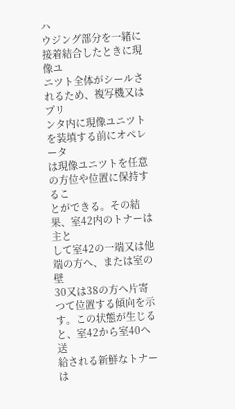ハ
ウジング部分を一緒に接着結合したときに現像ユ
ニツト全体がシールされるため、複写機又はプリ
ンタ内に現像ユニツトを装填する前にオペレータ
は現像ユニツトを任意の方位や位置に保持するこ
とができる。その結果、室42内のトナーは主と
して室42の一端又は他端の方へ、または室の壁
30又は38の方へ片寄つて位置する傾向を示
す。この状態が生じると、室42から室40へ送
給される新鮮なトナーは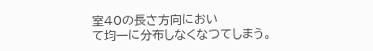室40の長さ方向におい
て均一に分布しなくなつてしまう。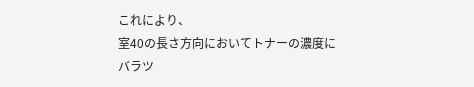これにより、
室40の長さ方向においてトナーの濃度にバラツ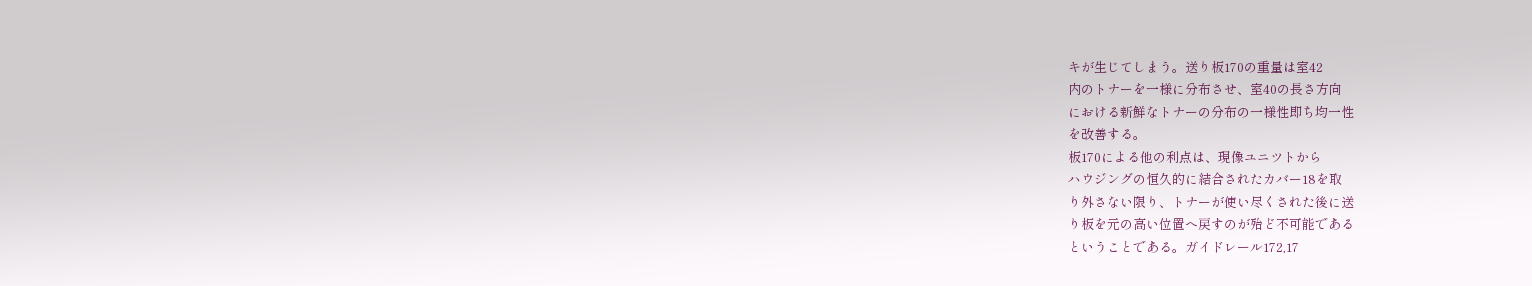キが生じてしまう。送り板170の重量は室42
内のトナーを一様に分布させ、室40の長さ方向
における新鮮なトナーの分布の一様性即ち均一性
を改善する。
板170による他の利点は、現像ユニツトから
ハウジングの恒久的に結合されたカバー18を取
り外さない限り、トナーが使い尽くされた後に送
り板を元の高い位置へ戻すのが殆ど不可能である
ということである。ガイドレール172,17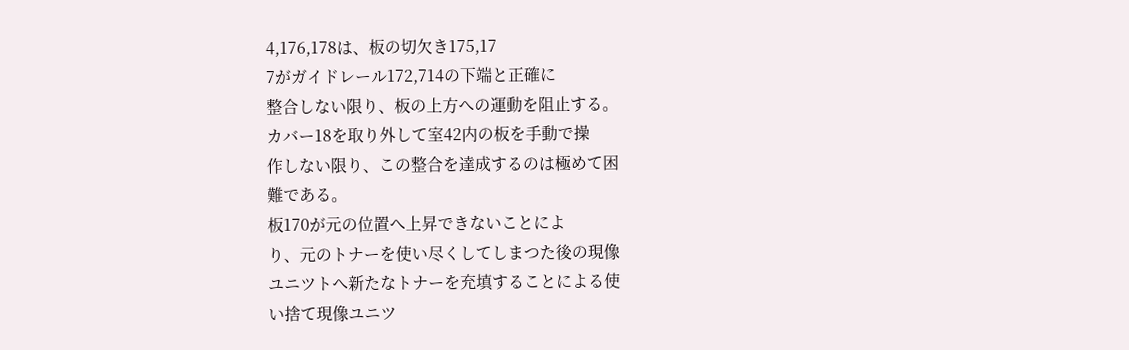4,176,178は、板の切欠き175,17
7がガイドレール172,714の下端と正確に
整合しない限り、板の上方への運動を阻止する。
カバー18を取り外して室42内の板を手動で操
作しない限り、この整合を達成するのは極めて困
難である。
板170が元の位置へ上昇できないことによ
り、元のトナーを使い尽くしてしまつた後の現像
ユニツトへ新たなトナーを充填することによる使
い捨て現像ユニツ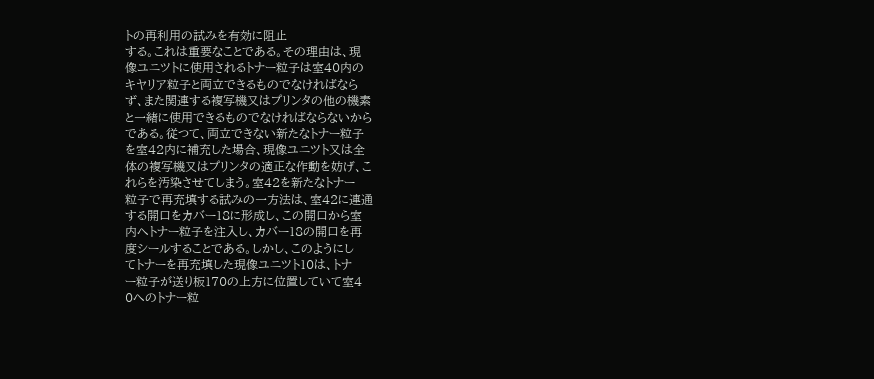トの再利用の試みを有効に阻止
する。これは重要なことである。その理由は、現
像ユニツトに使用されるトナー粒子は室40内の
キヤリア粒子と両立できるものでなければなら
ず、また関連する複写機又はプリンタの他の機素
と一緒に使用できるものでなければならないから
である。従つて、両立できない新たなトナー粒子
を室42内に補充した場合、現像ユニツト又は全
体の複写機又はプリンタの適正な作動を妨げ、こ
れらを汚染させてしまう。室42を新たなトナー
粒子で再充填する試みの一方法は、室42に連通
する開口をカバー18に形成し、この開口から室
内へトナー粒子を注入し、カバー18の開口を再
度シールすることである。しかし、このようにし
てトナーを再充填した現像ユニツト10は、トナ
ー粒子が送り板170の上方に位置していて室4
0へのトナー粒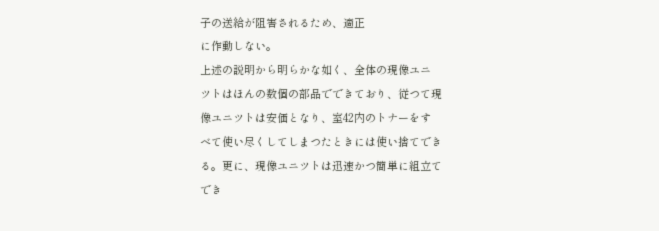子の送給が阻害されるため、適正
に作動しない。
上述の説明から明らかな如く、全体の現像ユニ
ツトはほんの数個の部品でできており、従つて現
像ユニツトは安価となり、室42内のトナーをす
べて使い尽くしてしまつたときには使い捨てでき
る。更に、現像ユニツトは迅速かつ簡単に組立て
でき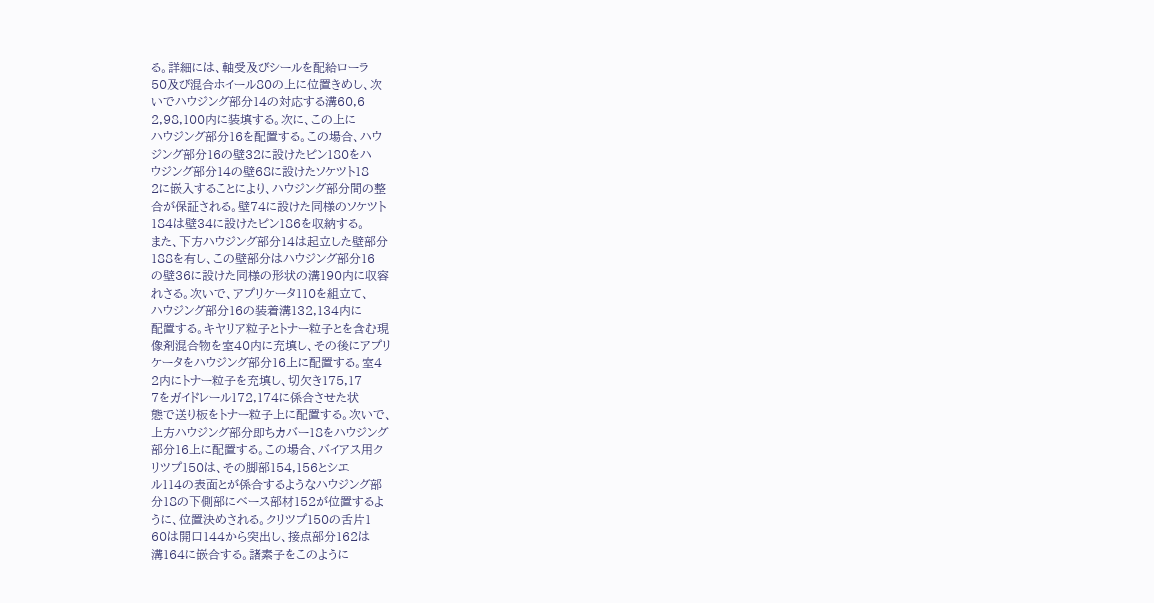る。詳細には、軸受及びシールを配給ローラ
50及び混合ホイール80の上に位置きめし、次
いでハウジング部分14の対応する溝60,6
2,98,100内に装填する。次に、この上に
ハウジング部分16を配置する。この場合、ハウ
ジング部分16の壁32に設けたピン180をハ
ウジング部分14の壁68に設けたソケツト18
2に嵌入することにより、ハウジング部分間の整
合が保証される。壁74に設けた同様のソケツト
184は壁34に設けたピン186を収納する。
また、下方ハウジング部分14は起立した壁部分
188を有し、この壁部分はハウジング部分16
の壁36に設けた同様の形状の溝190内に収容
れさる。次いで、アプリケータ110を組立て、
ハウジング部分16の装着溝132,134内に
配置する。キヤリア粒子とトナー粒子とを含む現
像剤混合物を室40内に充填し、その後にアプリ
ケータをハウジング部分16上に配置する。室4
2内にトナー粒子を充填し、切欠き175,17
7をガイドレール172,174に係合させた状
態で送り板をトナー粒子上に配置する。次いで、
上方ハウジング部分即ちカバー18をハウジング
部分16上に配置する。この場合、バイアス用ク
リツプ150は、その脚部154,156とシエ
ル114の表面とが係合するようなハウジング部
分18の下側部にベース部材152が位置するよ
うに、位置決めされる。クリツプ150の舌片1
60は開口144から突出し、接点部分162は
溝164に嵌合する。諸素子をこのように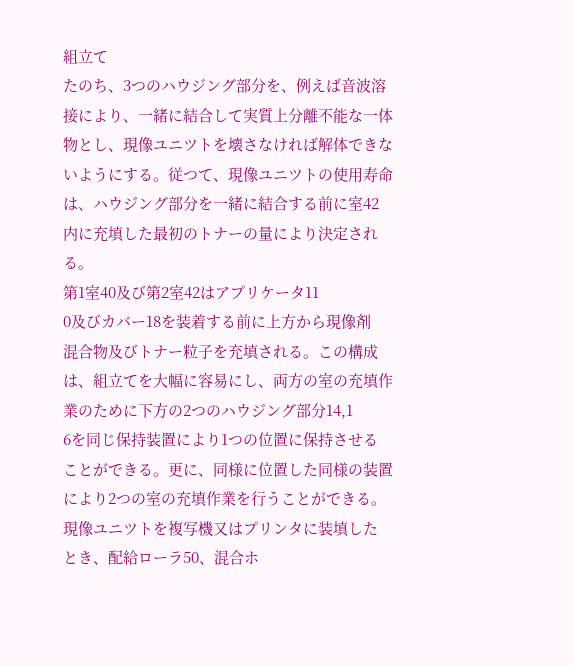組立て
たのち、3つのハウジング部分を、例えば音波溶
接により、一緒に結合して実質上分離不能な一体
物とし、現像ユニツトを壊さなければ解体できな
いようにする。従つて、現像ユニツトの使用寿命
は、ハウジング部分を一緒に結合する前に室42
内に充填した最初のトナーの量により決定され
る。
第1室40及び第2室42はアプリケータ11
0及びカバー18を装着する前に上方から現像剤
混合物及びトナー粒子を充填される。この構成
は、組立てを大幅に容易にし、両方の室の充填作
業のために下方の2つのハウジング部分14,1
6を同じ保持装置により1つの位置に保持させる
ことができる。更に、同様に位置した同様の装置
により2つの室の充填作業を行うことができる。
現像ユニツトを複写機又はプリンタに装填した
とき、配給ローラ50、混合ホ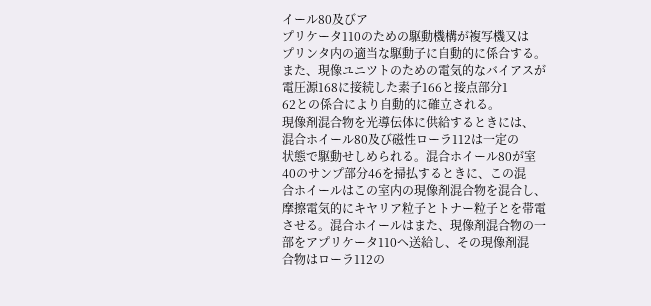イール80及びア
プリケータ110のための駆動機構が複写機又は
プリンタ内の適当な駆動子に自動的に係合する。
また、現像ユニツトのための電気的なバイアスが
電圧源168に接続した素子166と接点部分1
62との係合により自動的に確立される。
現像剤混合物を光導伝体に供給するときには、
混合ホイール80及び磁性ローラ112は一定の
状態で駆動せしめられる。混合ホイール80が室
40のサンプ部分46を掃払するときに、この混
合ホイールはこの室内の現像剤混合物を混合し、
摩擦電気的にキヤリア粒子とトナー粒子とを帯電
させる。混合ホイールはまた、現像剤混合物の一
部をアプリケータ110へ送給し、その現像剤混
合物はローラ112の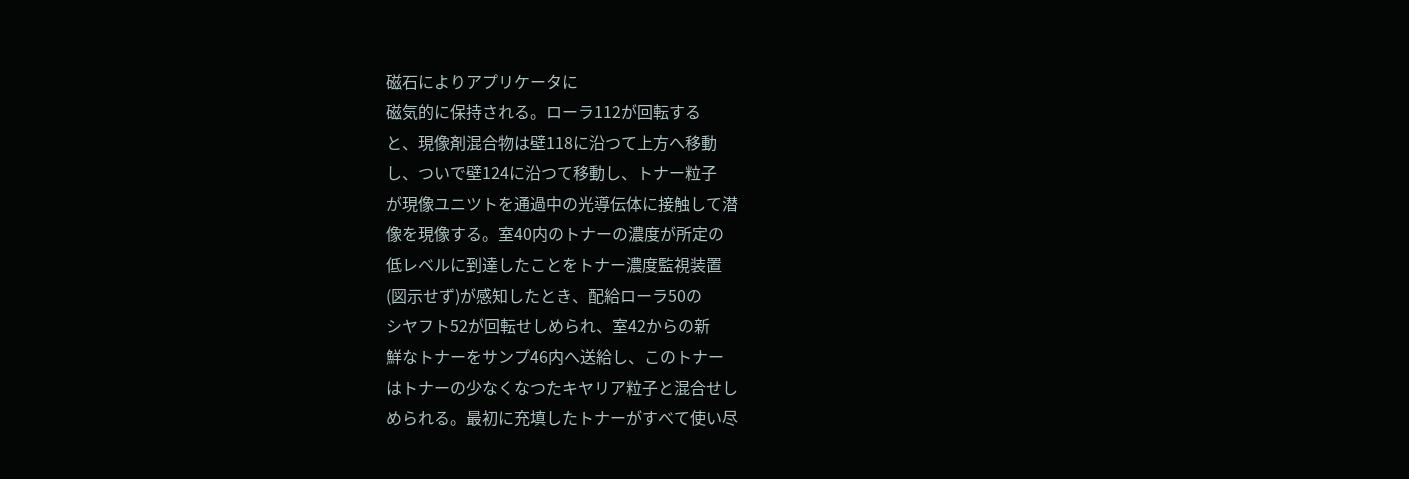磁石によりアプリケータに
磁気的に保持される。ローラ112が回転する
と、現像剤混合物は壁118に沿つて上方へ移動
し、ついで壁124に沿つて移動し、トナー粒子
が現像ユニツトを通過中の光導伝体に接触して潜
像を現像する。室40内のトナーの濃度が所定の
低レベルに到達したことをトナー濃度監視装置
(図示せず)が感知したとき、配給ローラ50の
シヤフト52が回転せしめられ、室42からの新
鮮なトナーをサンプ46内へ送給し、このトナー
はトナーの少なくなつたキヤリア粒子と混合せし
められる。最初に充填したトナーがすべて使い尽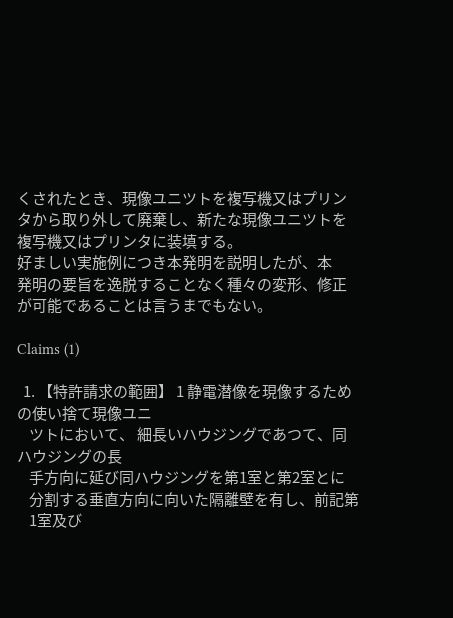くされたとき、現像ユニツトを複写機又はプリン
タから取り外して廃棄し、新たな現像ユニツトを
複写機又はプリンタに装填する。
好ましい実施例につき本発明を説明したが、本
発明の要旨を逸脱することなく種々の変形、修正
が可能であることは言うまでもない。

Claims (1)

  1. 【特許請求の範囲】 1 静電潜像を現像するための使い捨て現像ユニ
    ツトにおいて、 細長いハウジングであつて、同ハウジングの長
    手方向に延び同ハウジングを第1室と第2室とに
    分割する垂直方向に向いた隔離壁を有し、前記第
    1室及び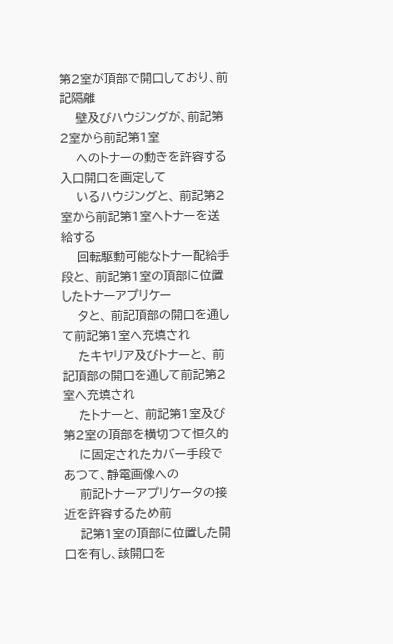第2室が頂部で開口しており、前記隔離
    壁及びハウジングが、前記第2室から前記第1室
    へのトナーの動きを許容する入口開口を画定して
    いるハウジングと、 前記第2室から前記第1室へトナーを送給する
    回転駆動可能なトナー配給手段と、 前記第1室の頂部に位置したトナーアプリケー
    タと、 前記頂部の開口を通して前記第1室へ充填され
    たキヤリア及びトナーと、 前記頂部の開口を通して前記第2室へ充填され
    たトナーと、 前記第1室及び第2室の頂部を横切つて恒久的
    に固定されたカバー手段であつて、静電画像への
    前記トナーアプリケータの接近を許容するため前
    記第1室の頂部に位置した開口を有し、該開口を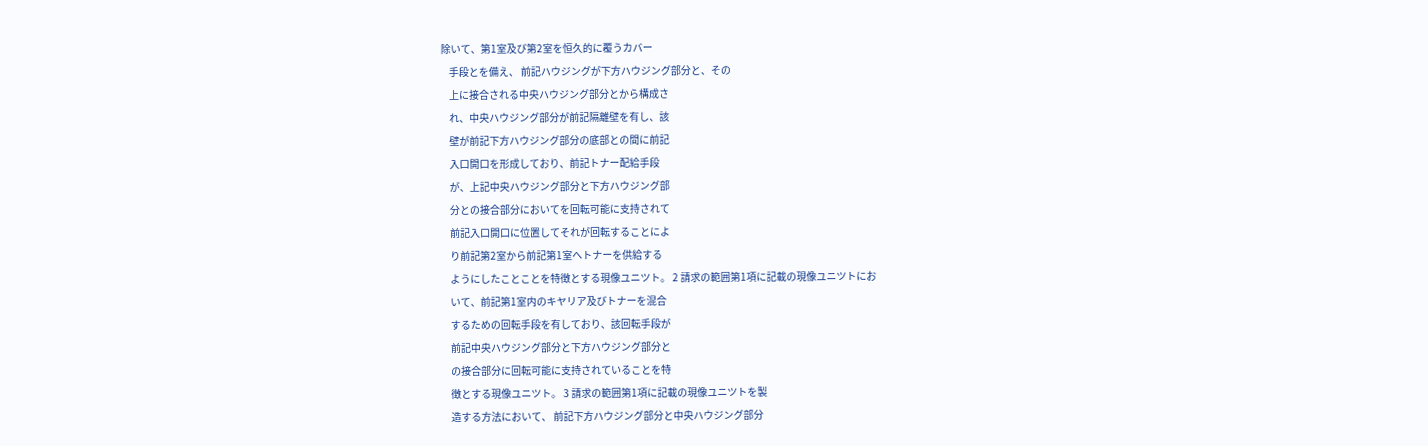除いて、第1室及び第2室を恒久的に覆うカバー
    手段とを備え、 前記ハウジングが下方ハウジング部分と、その
    上に接合される中央ハウジング部分とから構成さ
    れ、中央ハウジング部分が前記隔離壁を有し、該
    壁が前記下方ハウジング部分の底部との間に前記
    入口開口を形成しており、前記トナー配給手段
    が、上記中央ハウジング部分と下方ハウジング部
    分との接合部分においてを回転可能に支持されて
    前記入口開口に位置してそれが回転することによ
    り前記第2室から前記第1室へトナーを供給する
    ようにしたことことを特徴とする現像ユニツト。 2 請求の範囲第1項に記載の現像ユニツトにお
    いて、前記第1室内のキヤリア及びトナーを混合
    するための回転手段を有しており、該回転手段が
    前記中央ハウジング部分と下方ハウジング部分と
    の接合部分に回転可能に支持されていることを特
    徴とする現像ユニツト。 3 請求の範囲第1項に記載の現像ユニツトを製
    造する方法において、 前記下方ハウジング部分と中央ハウジング部分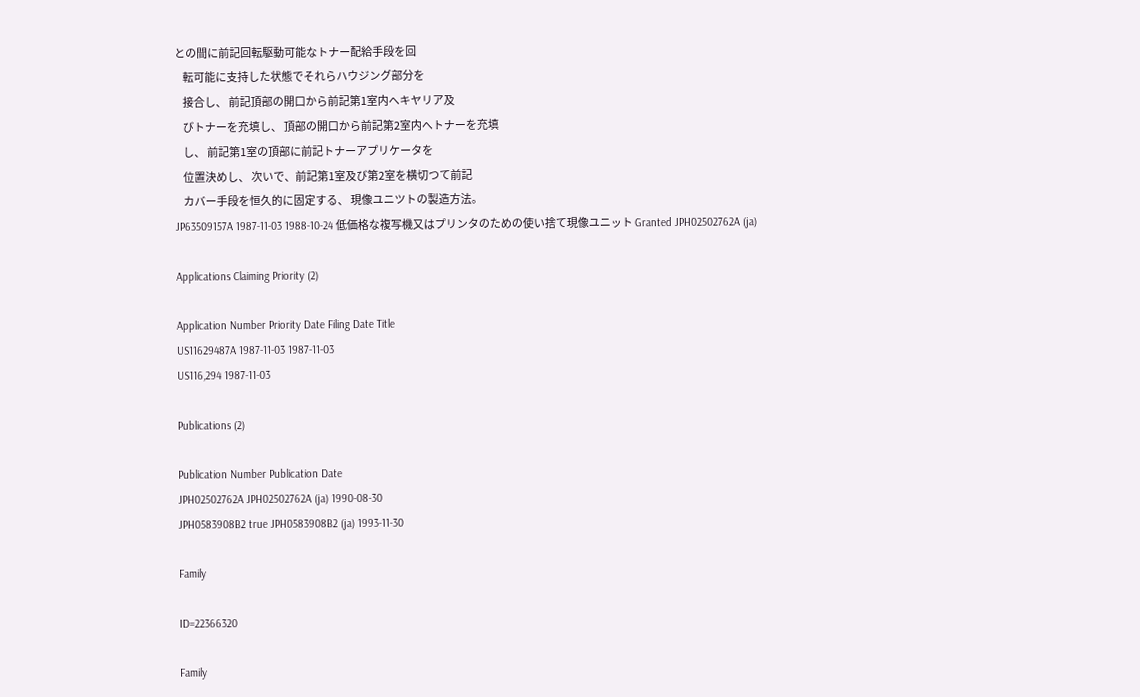との間に前記回転駆動可能なトナー配給手段を回
    転可能に支持した状態でそれらハウジング部分を
    接合し、 前記頂部の開口から前記第1室内へキヤリア及
    びトナーを充填し、 頂部の開口から前記第2室内へトナーを充填
    し、 前記第1室の頂部に前記トナーアプリケータを
    位置決めし、 次いで、前記第1室及び第2室を横切つて前記
    カバー手段を恒久的に固定する、 現像ユニツトの製造方法。
JP63509157A 1987-11-03 1988-10-24 低価格な複写機又はプリンタのための使い捨て現像ユニット Granted JPH02502762A (ja)

Applications Claiming Priority (2)

Application Number Priority Date Filing Date Title
US11629487A 1987-11-03 1987-11-03
US116,294 1987-11-03

Publications (2)

Publication Number Publication Date
JPH02502762A JPH02502762A (ja) 1990-08-30
JPH0583908B2 true JPH0583908B2 (ja) 1993-11-30

Family

ID=22366320

Family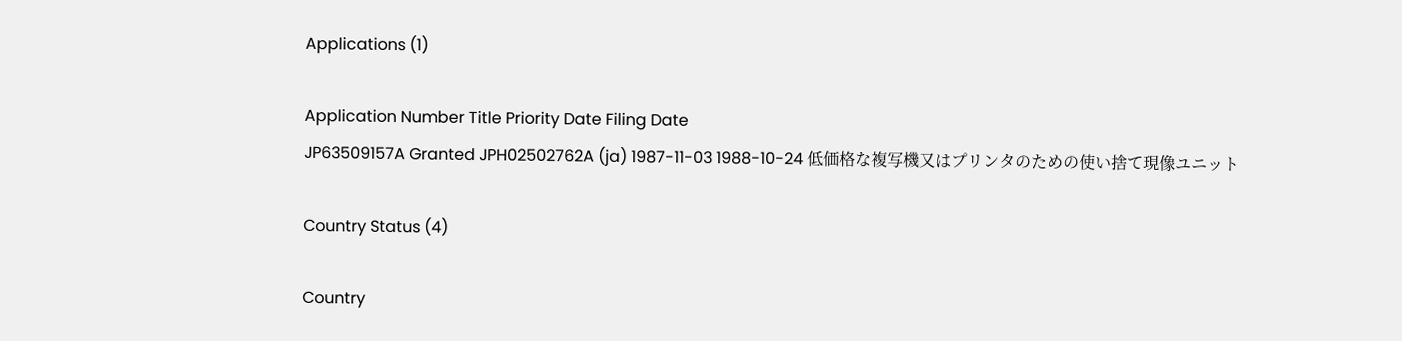Applications (1)

Application Number Title Priority Date Filing Date
JP63509157A Granted JPH02502762A (ja) 1987-11-03 1988-10-24 低価格な複写機又はプリンタのための使い捨て現像ユニット

Country Status (4)

Country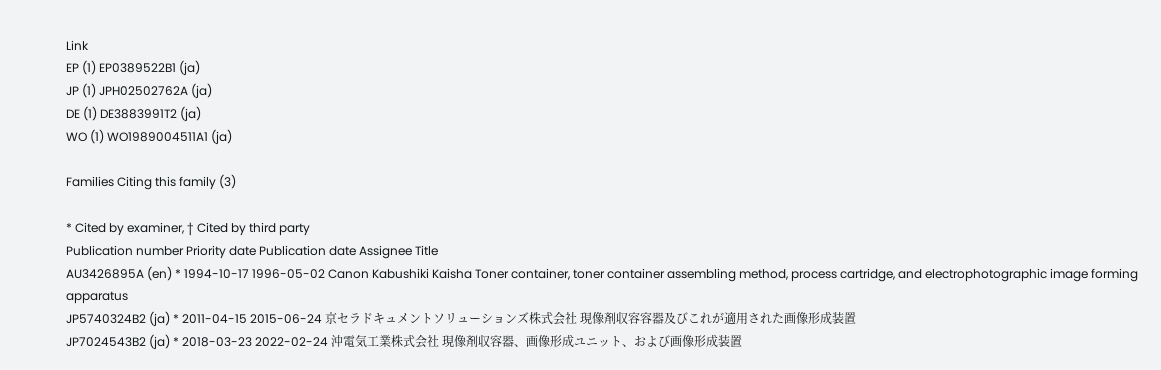Link
EP (1) EP0389522B1 (ja)
JP (1) JPH02502762A (ja)
DE (1) DE3883991T2 (ja)
WO (1) WO1989004511A1 (ja)

Families Citing this family (3)

* Cited by examiner, † Cited by third party
Publication number Priority date Publication date Assignee Title
AU3426895A (en) * 1994-10-17 1996-05-02 Canon Kabushiki Kaisha Toner container, toner container assembling method, process cartridge, and electrophotographic image forming apparatus
JP5740324B2 (ja) * 2011-04-15 2015-06-24 京セラドキュメントソリューションズ株式会社 現像剤収容容器及びこれが適用された画像形成装置
JP7024543B2 (ja) * 2018-03-23 2022-02-24 沖電気工業株式会社 現像剤収容器、画像形成ユニット、および画像形成装置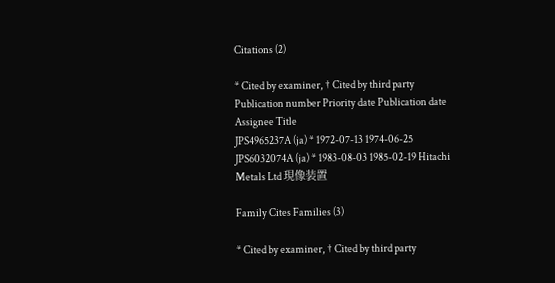Citations (2)

* Cited by examiner, † Cited by third party
Publication number Priority date Publication date Assignee Title
JPS4965237A (ja) * 1972-07-13 1974-06-25
JPS6032074A (ja) * 1983-08-03 1985-02-19 Hitachi Metals Ltd 現像装置

Family Cites Families (3)

* Cited by examiner, † Cited by third party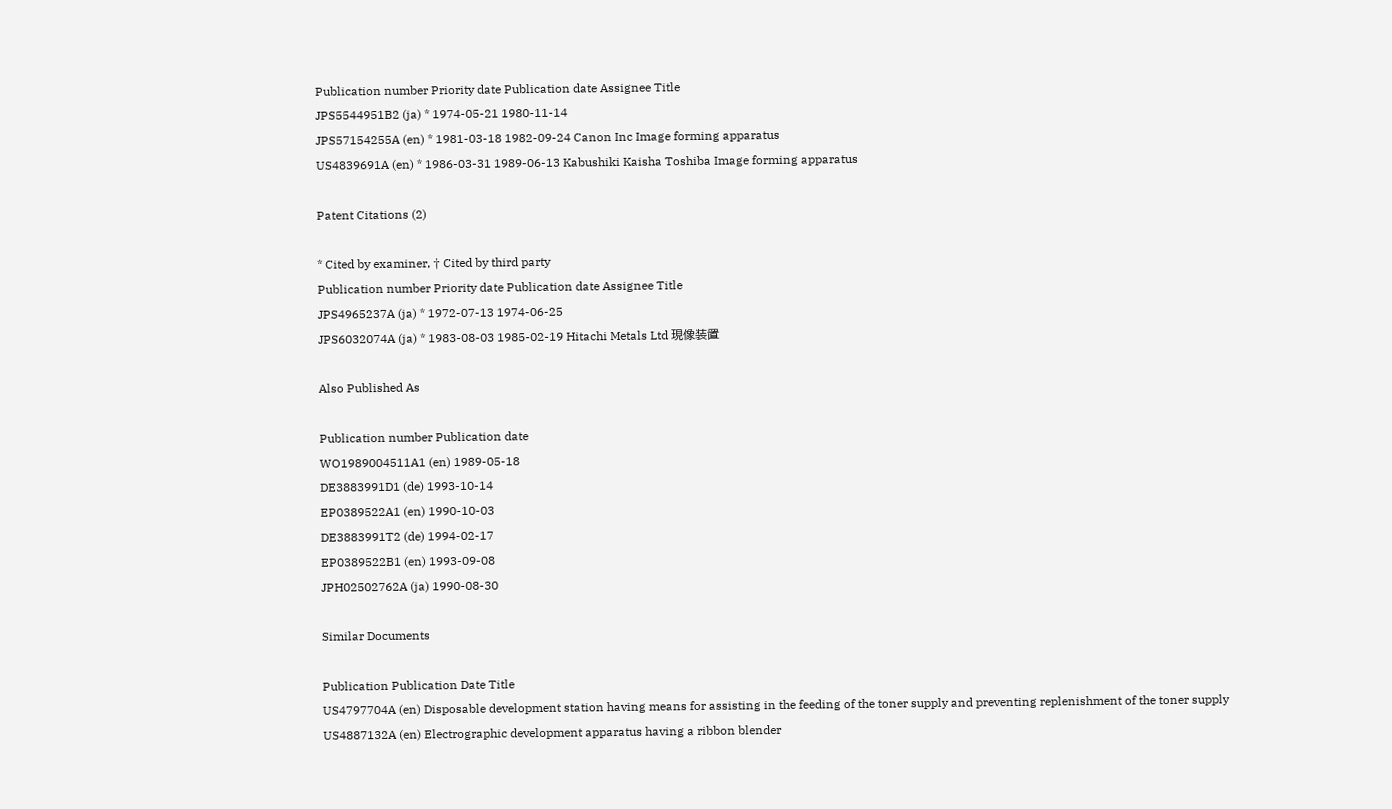Publication number Priority date Publication date Assignee Title
JPS5544951B2 (ja) * 1974-05-21 1980-11-14
JPS57154255A (en) * 1981-03-18 1982-09-24 Canon Inc Image forming apparatus
US4839691A (en) * 1986-03-31 1989-06-13 Kabushiki Kaisha Toshiba Image forming apparatus

Patent Citations (2)

* Cited by examiner, † Cited by third party
Publication number Priority date Publication date Assignee Title
JPS4965237A (ja) * 1972-07-13 1974-06-25
JPS6032074A (ja) * 1983-08-03 1985-02-19 Hitachi Metals Ltd 現像装置

Also Published As

Publication number Publication date
WO1989004511A1 (en) 1989-05-18
DE3883991D1 (de) 1993-10-14
EP0389522A1 (en) 1990-10-03
DE3883991T2 (de) 1994-02-17
EP0389522B1 (en) 1993-09-08
JPH02502762A (ja) 1990-08-30

Similar Documents

Publication Publication Date Title
US4797704A (en) Disposable development station having means for assisting in the feeding of the toner supply and preventing replenishment of the toner supply
US4887132A (en) Electrographic development apparatus having a ribbon blender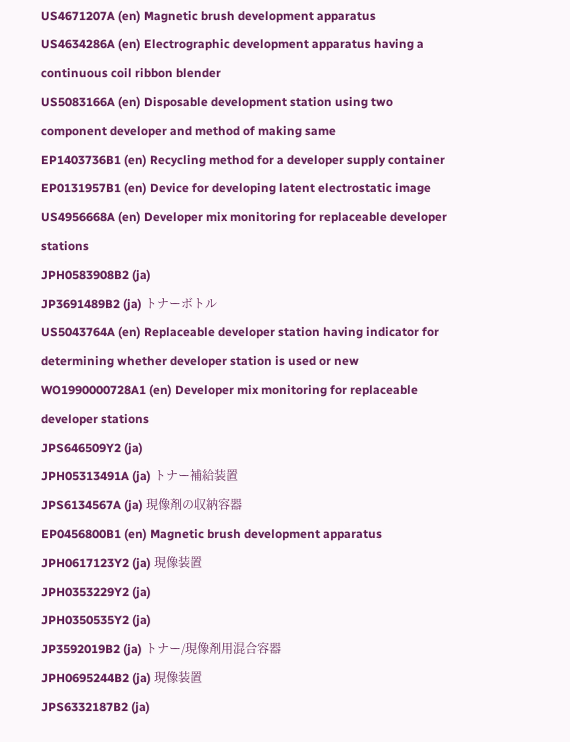US4671207A (en) Magnetic brush development apparatus
US4634286A (en) Electrographic development apparatus having a continuous coil ribbon blender
US5083166A (en) Disposable development station using two component developer and method of making same
EP1403736B1 (en) Recycling method for a developer supply container
EP0131957B1 (en) Device for developing latent electrostatic image
US4956668A (en) Developer mix monitoring for replaceable developer stations
JPH0583908B2 (ja)
JP3691489B2 (ja) トナーボトル
US5043764A (en) Replaceable developer station having indicator for determining whether developer station is used or new
WO1990000728A1 (en) Developer mix monitoring for replaceable developer stations
JPS646509Y2 (ja)
JPH05313491A (ja) トナー補給装置
JPS6134567A (ja) 現像剤の収納容器
EP0456800B1 (en) Magnetic brush development apparatus
JPH0617123Y2 (ja) 現像装置
JPH0353229Y2 (ja)
JPH0350535Y2 (ja)
JP3592019B2 (ja) トナー/現像剤用混合容器
JPH0695244B2 (ja) 現像装置
JPS6332187B2 (ja)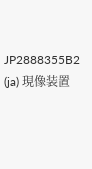JP2888355B2 (ja) 現像装置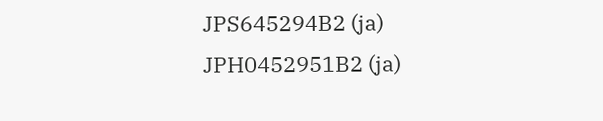JPS645294B2 (ja)
JPH0452951B2 (ja)